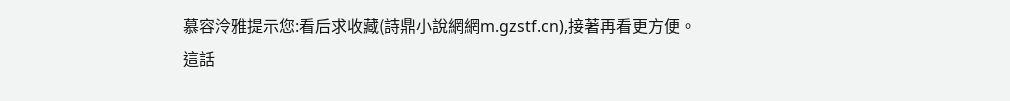慕容泠雅提示您:看后求收藏(詩鼎小說網網m.gzstf.cn),接著再看更方便。
這話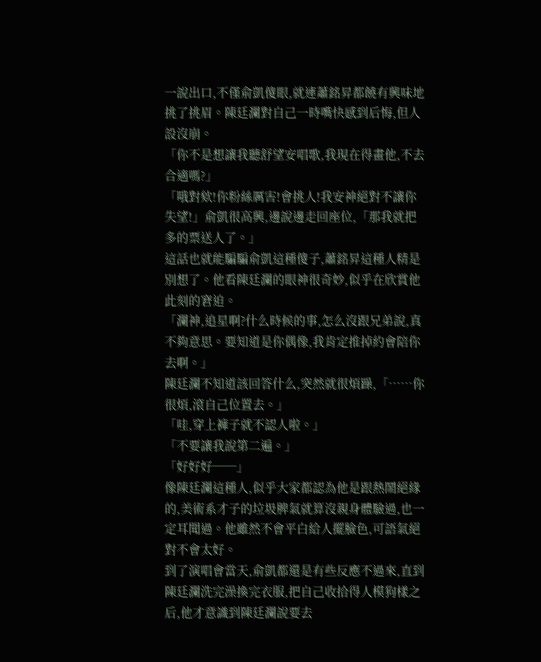一說出口,不僅俞凱傻眼,就連蕭銘昇都饒有興味地挑了挑眉。陳廷瀾對自己一時嘴快感到后悔,但人設沒崩。
「你不是想讓我聽舒望安唱歌,我現在得畫他,不去合適嗎?」
「哦對欸!你粉絲厲害!會挑人!我安神絕對不讓你失望!」俞凱很高興,邊說邊走回座位,「那我就把多的票送人了。」
這話也就能騙騙俞凱這種傻子,蕭銘昇這種人精是別想了。他看陳廷瀾的眼神很奇妙,似乎在欣賞他此刻的窘迫。
「瀾神,追星啊?什么時候的事,怎么沒跟兄弟說,真不夠意思。要知道是你偶像,我肯定推掉約會陪你去啊。」
陳廷瀾不知道該回答什么,突然就很煩躁,「……你很煩,滾自己位置去。」
「哇,穿上褲子就不認人啦。」
「不要讓我說第二遍。」
「好好好──」
像陳廷瀾這種人,似乎大家都認為他是跟熱鬧絕緣的,美術系才子的垃圾脾氣就算沒親身體驗過,也一定耳聞過。他雖然不會平白給人擺臉色,可語氣絕對不會太好。
到了演唱會當天,俞凱都還是有些反應不過來,直到陳廷瀾洗完澡換完衣服,把自己收拾得人模狗樣之后,他才意識到陳廷瀾說要去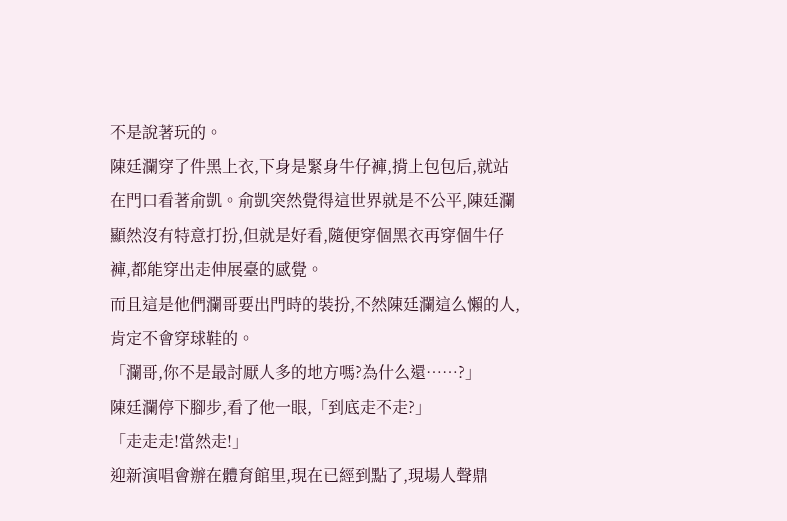不是說著玩的。
陳廷瀾穿了件黑上衣,下身是緊身牛仔褲,揹上包包后,就站在門口看著俞凱。俞凱突然覺得這世界就是不公平,陳廷瀾顯然沒有特意打扮,但就是好看,隨便穿個黑衣再穿個牛仔褲,都能穿出走伸展臺的感覺。
而且這是他們瀾哥要出門時的裝扮,不然陳廷瀾這么懶的人,肯定不會穿球鞋的。
「瀾哥,你不是最討厭人多的地方嗎?為什么還……?」
陳廷瀾停下腳步,看了他一眼,「到底走不走?」
「走走走!當然走!」
迎新演唱會辦在體育館里,現在已經到點了,現場人聲鼎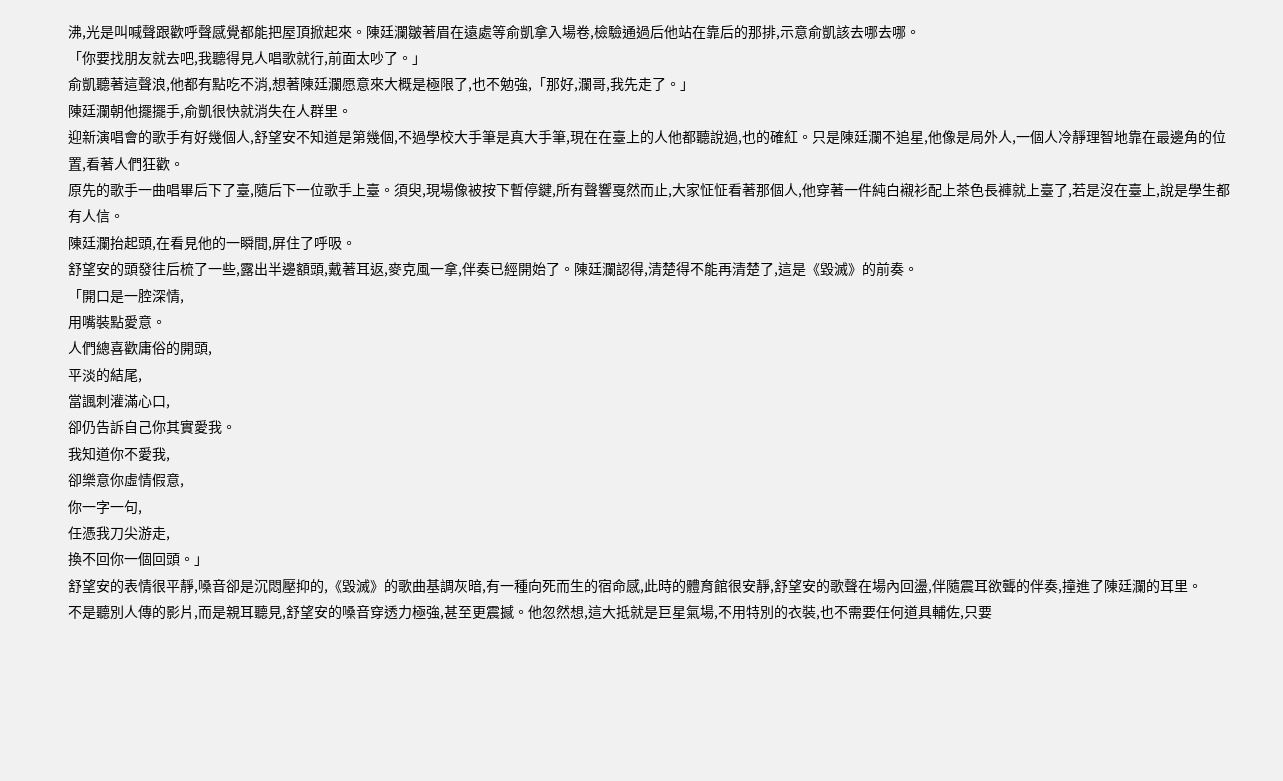沸,光是叫喊聲跟歡呼聲感覺都能把屋頂掀起來。陳廷瀾皺著眉在遠處等俞凱拿入場卷,檢驗通過后他站在靠后的那排,示意俞凱該去哪去哪。
「你要找朋友就去吧,我聽得見人唱歌就行,前面太吵了。」
俞凱聽著這聲浪,他都有點吃不消,想著陳廷瀾愿意來大概是極限了,也不勉強,「那好,瀾哥,我先走了。」
陳廷瀾朝他擺擺手,俞凱很快就消失在人群里。
迎新演唱會的歌手有好幾個人,舒望安不知道是第幾個,不過學校大手筆是真大手筆,現在在臺上的人他都聽說過,也的確紅。只是陳廷瀾不追星,他像是局外人,一個人冷靜理智地靠在最邊角的位置,看著人們狂歡。
原先的歌手一曲唱畢后下了臺,隨后下一位歌手上臺。須臾,現場像被按下暫停鍵,所有聲響戛然而止,大家怔怔看著那個人,他穿著一件純白襯衫配上茶色長褲就上臺了,若是沒在臺上,說是學生都有人信。
陳廷瀾抬起頭,在看見他的一瞬間,屏住了呼吸。
舒望安的頭發往后梳了一些,露出半邊額頭,戴著耳返,麥克風一拿,伴奏已經開始了。陳廷瀾認得,清楚得不能再清楚了,這是《毀滅》的前奏。
「開口是一腔深情,
用嘴裝點愛意。
人們總喜歡庸俗的開頭,
平淡的結尾,
當諷刺灌滿心口,
卻仍告訴自己你其實愛我。
我知道你不愛我,
卻樂意你虛情假意,
你一字一句,
任憑我刀尖游走,
換不回你一個回頭。」
舒望安的表情很平靜,嗓音卻是沉悶壓抑的,《毀滅》的歌曲基調灰暗,有一種向死而生的宿命感,此時的體育館很安靜,舒望安的歌聲在場內回盪,伴隨震耳欲聾的伴奏,撞進了陳廷瀾的耳里。
不是聽別人傳的影片,而是親耳聽見,舒望安的嗓音穿透力極強,甚至更震撼。他忽然想,這大抵就是巨星氣場,不用特別的衣裝,也不需要任何道具輔佐,只要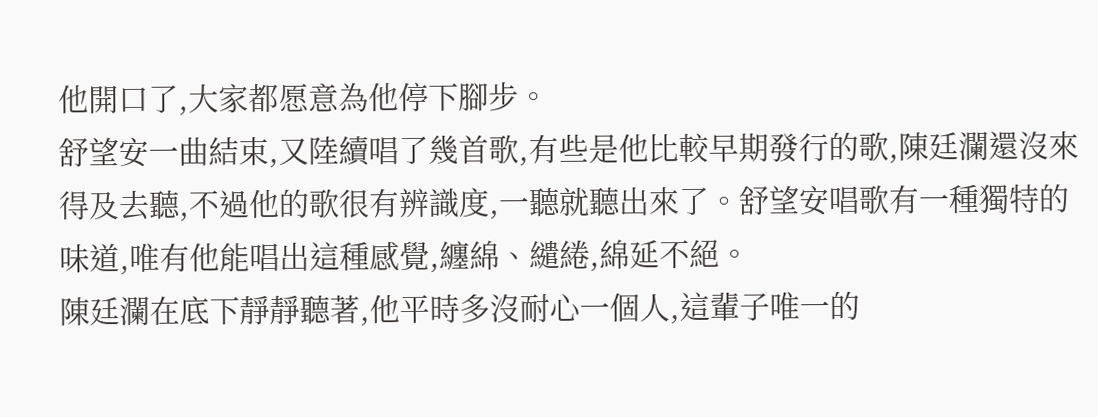他開口了,大家都愿意為他停下腳步。
舒望安一曲結束,又陸續唱了幾首歌,有些是他比較早期發行的歌,陳廷瀾還沒來得及去聽,不過他的歌很有辨識度,一聽就聽出來了。舒望安唱歌有一種獨特的味道,唯有他能唱出這種感覺,纏綿、繾綣,綿延不絕。
陳廷瀾在底下靜靜聽著,他平時多沒耐心一個人,這輩子唯一的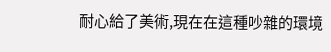耐心給了美術,現在在這種吵雜的環境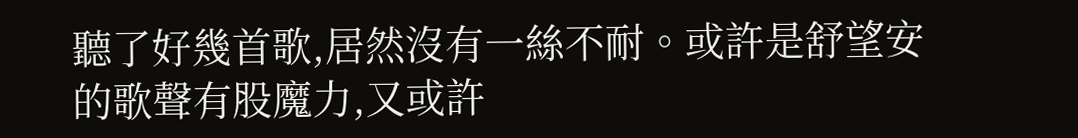聽了好幾首歌,居然沒有一絲不耐。或許是舒望安的歌聲有股魔力,又或許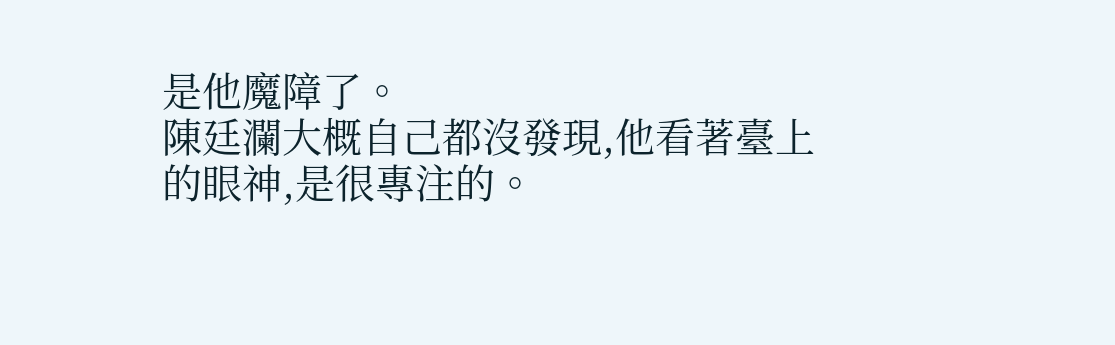是他魔障了。
陳廷瀾大概自己都沒發現,他看著臺上的眼神,是很專注的。